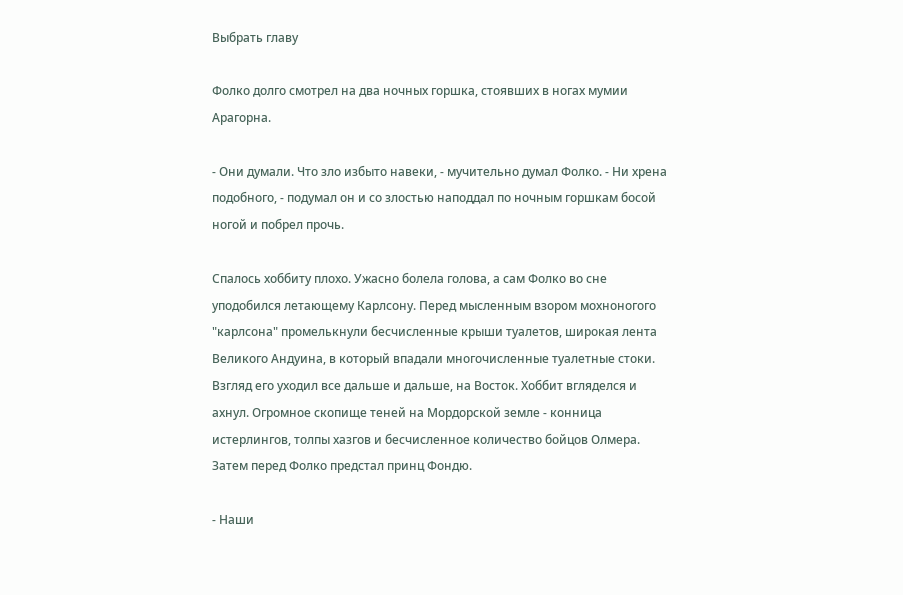Выбрать главу

Фолко долго смотрел на два ночных горшка, стоявших в ногах мумии Арагорна.

- Они думали. Что зло избыто навеки, - мучительно думал Фолко. - Ни хрена подобного, - подумал он и со злостью наподдал по ночным горшкам босой ногой и побрел прочь.

Спалось хоббиту плохо. Ужасно болела голова, а сам Фолко во сне уподобился летающему Карлсону. Перед мысленным взором мохноногого "карлсона" промелькнули бесчисленные крыши туалетов, широкая лента Великого Андуина, в который впадали многочисленные туалетные стоки. Взгляд его уходил все дальше и дальше, на Восток. Хоббит вгляделся и ахнул. Огромное скопище теней на Мордорской земле - конница истерлингов, толпы хазгов и бесчисленное количество бойцов Олмера. Затем перед Фолко предстал принц Фондю.

- Наши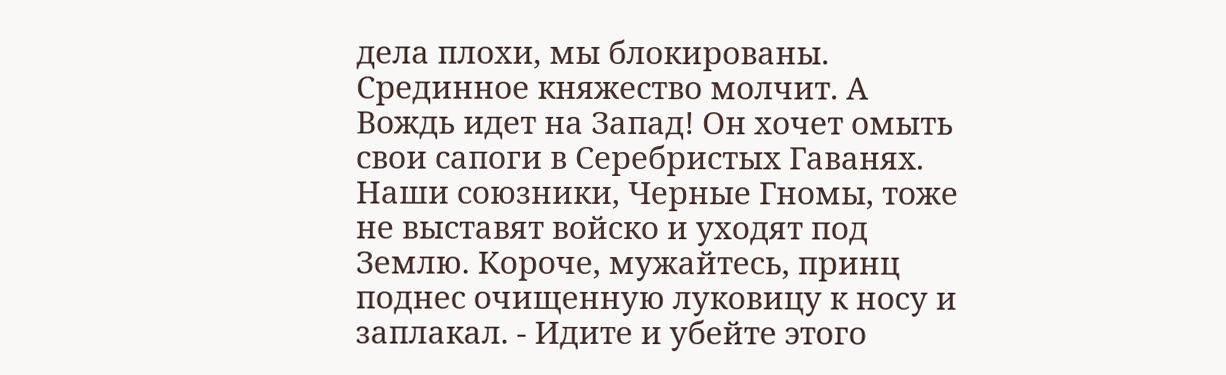дела плохи, мы блокированы. Срединное княжество молчит. А Вождь идет на Запад! Он хочет омыть свои сапоги в Серебристых Гаванях. Наши союзники, Черные Гномы, тоже не выставят войско и уходят под Землю. Короче, мужайтесь, принц поднес очищенную луковицу к носу и заплакал. - Идите и убейте этого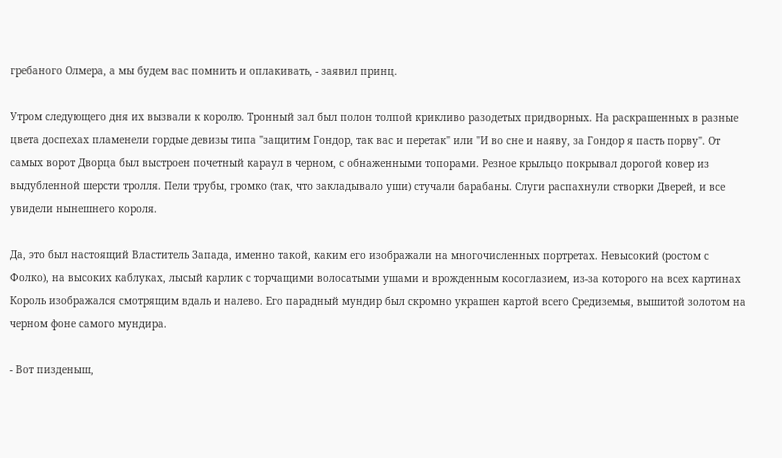гребаного Олмера, а мы будем вас помнить и оплакивать, - заявил принц.

Утром следующего дня их вызвали к королю. Тронный зал был полон толпой крикливо разодетых придворных. На раскрашенных в разные цвета доспехах пламенели гордые девизы типа "защитим Гондор, так вас и перетак" или "И во сне и наяву, за Гондор я пасть порву". От самых ворот Дворца был выстроен почетный караул в черном, с обнаженными топорами. Резное крыльцо покрывал дорогой ковер из выдубленной шерсти тролля. Пели трубы, громко (так, что закладывало уши) стучали барабаны. Слуги распахнули створки Дверей, и все увидели нынешнего короля.

Да, это был настоящий Властитель Запада, именно такой, каким его изображали на многочисленных портретах. Невысокий (ростом с Фолко), на высоких каблуках, лысый карлик с торчащими волосатыми ушами и врожденным косоглазием, из-за которого на всех картинах Король изображался смотрящим вдаль и налево. Его парадный мундир был скромно украшен картой всего Средиземья, вышитой золотом на черном фоне самого мундира.

- Вот пизденыш,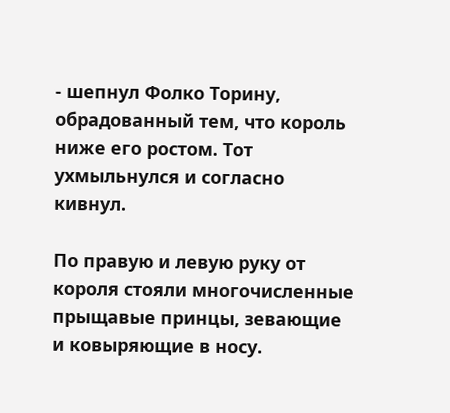- шепнул Фолко Торину, обрадованный тем, что король ниже его ростом. Тот ухмыльнулся и согласно кивнул.

По правую и левую руку от короля стояли многочисленные прыщавые принцы, зевающие и ковыряющие в носу.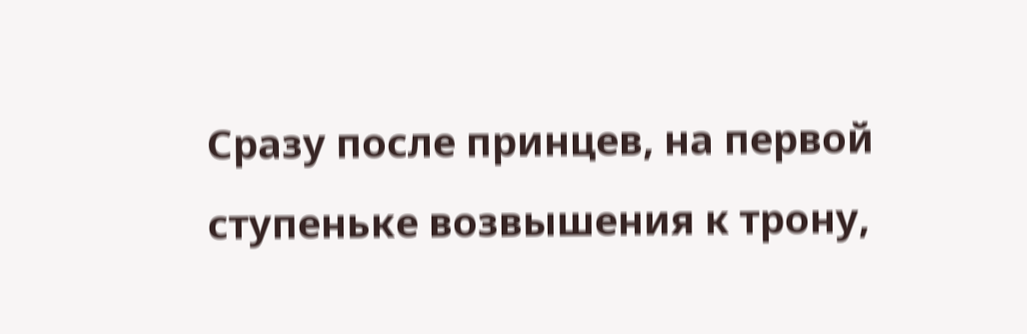Сразу после принцев, на первой ступеньке возвышения к трону,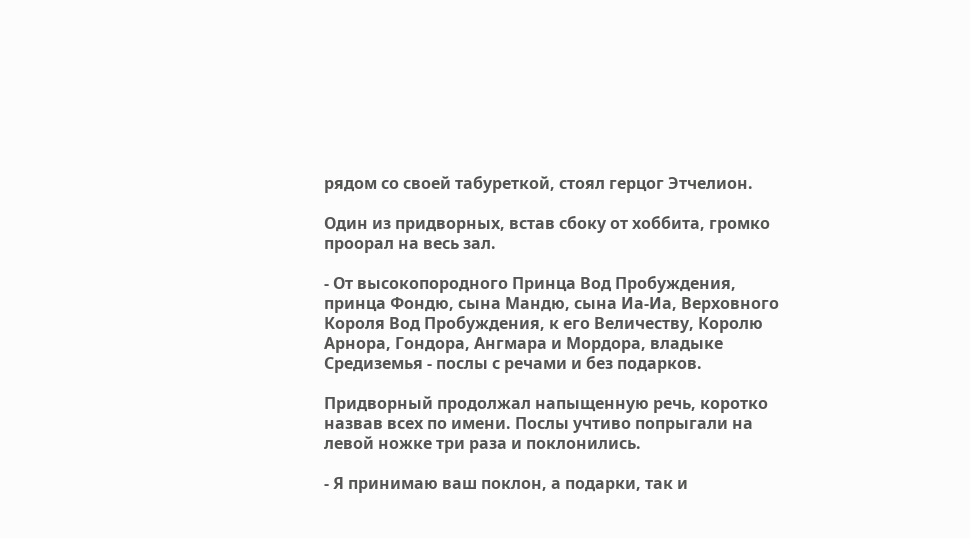рядом со своей табуреткой, стоял герцог Этчелион.

Один из придворных, встав сбоку от хоббита, громко проорал на весь зал.

- От высокопородного Принца Вод Пробуждения, принца Фондю, сына Мандю, сына Иа-Иа, Верховного Короля Вод Пробуждения, к его Величеству, Королю Арнора, Гондора, Ангмара и Мордора, владыке Средиземья - послы с речами и без подарков.

Придворный продолжал напыщенную речь, коротко назвав всех по имени. Послы учтиво попрыгали на левой ножке три раза и поклонились.

- Я принимаю ваш поклон, а подарки, так и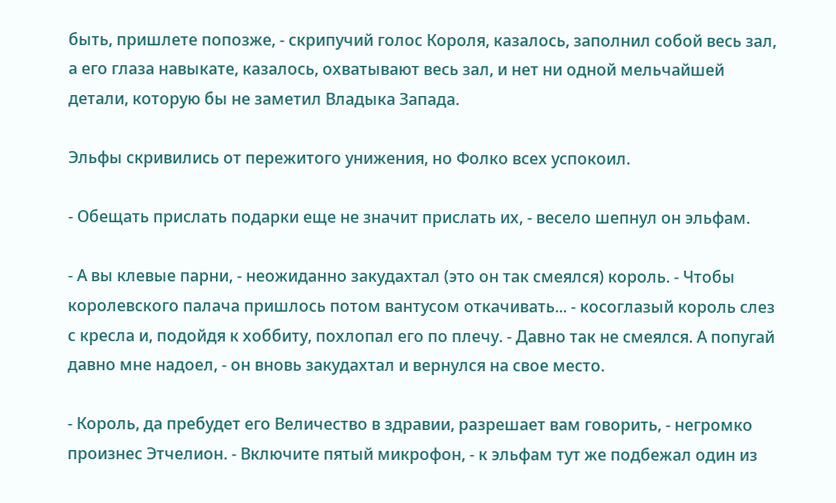быть, пришлете попозже, - скрипучий голос Короля, казалось, заполнил собой весь зал, а его глаза навыкате, казалось, охватывают весь зал, и нет ни одной мельчайшей детали, которую бы не заметил Владыка Запада.

Эльфы скривились от пережитого унижения, но Фолко всех успокоил.

- Обещать прислать подарки еще не значит прислать их, - весело шепнул он эльфам.

- А вы клевые парни, - неожиданно закудахтал (это он так смеялся) король. - Чтобы королевского палача пришлось потом вантусом откачивать... - косоглазый король слез с кресла и, подойдя к хоббиту, похлопал его по плечу. - Давно так не смеялся. А попугай давно мне надоел, - он вновь закудахтал и вернулся на свое место.

- Король, да пребудет его Величество в здравии, разрешает вам говорить, - негромко произнес Этчелион. - Включите пятый микрофон, - к эльфам тут же подбежал один из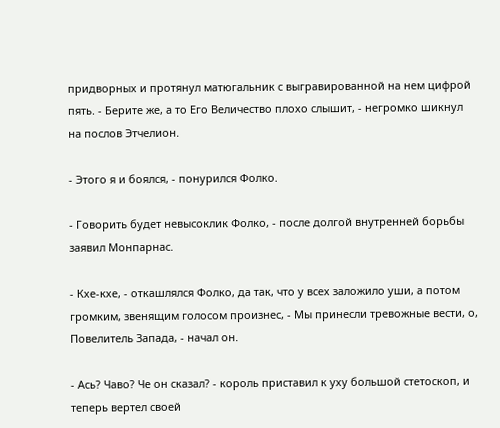придворных и протянул матюгальник с выгравированной на нем цифрой пять. - Берите же, а то Его Величество плохо слышит, - негромко шикнул на послов Этчелион.

- Этого я и боялся, - понурился Фолко.

- Говорить будет невысоклик Фолко, - после долгой внутренней борьбы заявил Монпарнас.

- Кхе-кхе, - откашлялся Фолко, да так, что у всех заложило уши, а потом громким, звенящим голосом произнес, - Мы принесли тревожные вести, о, Повелитель Запада, - начал он.

- Ась? Чаво? Че он сказал? - король приставил к уху большой стетоскоп, и теперь вертел своей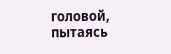головой, пытаясь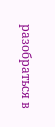разобраться в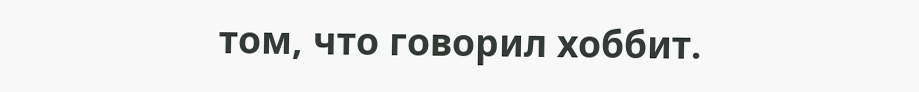том, что говорил хоббит.